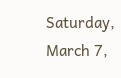Saturday, March 7,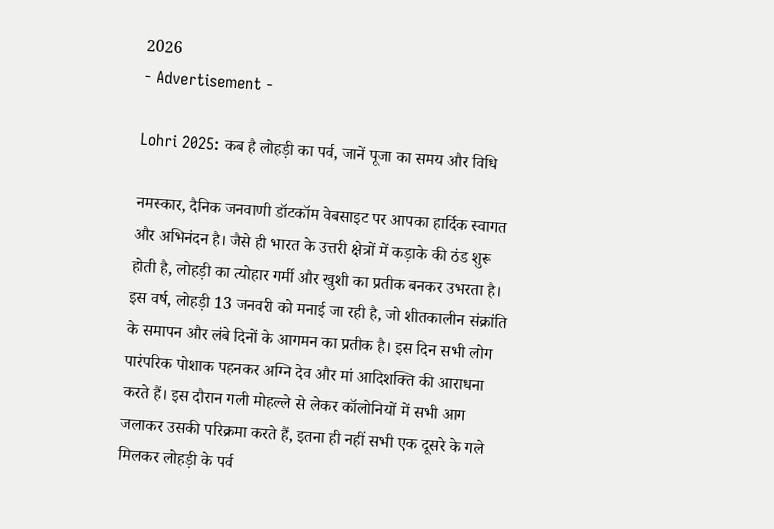2026
- Advertisement -

Lohri 2025: कब है लोहड़ी का पर्व, जानें पूजा का समय और विधि

नमस्कार, दैनिक जनवाणी डॉटकॉम वेबसाइट पर आपका हार्दिक स्वागत और अभिनंदन है। जैसे ही भारत के उत्तरी क्षेत्रों में कड़ाके की ठंड शुरू होती है, लोहड़ी का त्योहार गर्मी और खुशी का प्रतीक बनकर उभरता है। इस वर्ष, लोहड़ी 13 जनवरी को मनाई जा रही है, जो शीतकालीन संक्रांति के समापन और लंबे दिनों के आगमन का प्रतीक है। इस दिन सभी लोग पारंपरिक पोशाक पहनकर अग्नि देव और मां आदिशक्ति की आराधना करते हैं। इस दौरान गली मोहल्ले से लेकर कॉलोनियों में सभी आग जलाकर उसकी परिक्रमा करते हैं, इतना ही नहीं सभी एक दूसरे के गले मिलकर लोहड़ी के पर्व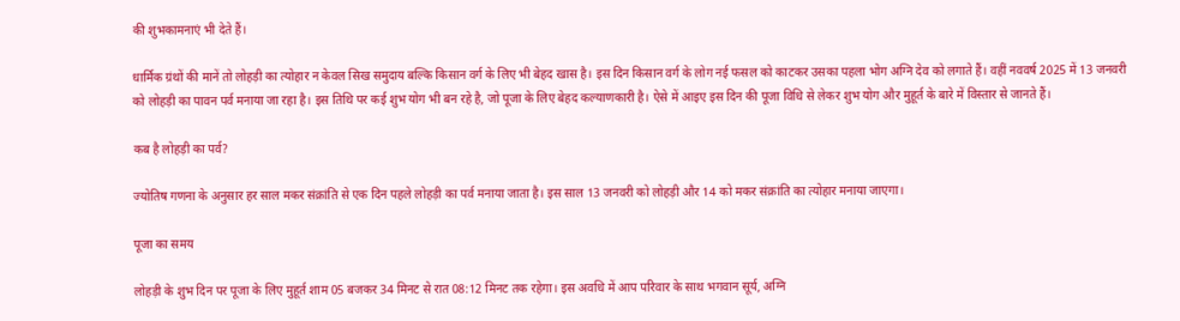की शुभकामनाएं भी देते हैं।

धार्मिक ग्रंथों की मानें तो लोहड़ी का त्योहार न केवल सिख समुदाय बल्कि किसान वर्ग के लिए भी बेहद खास है। इस दिन किसान वर्ग के लोग नई फसल को काटकर उसका पहला भोग अग्नि देव को लगाते हैं। वहीं नववर्ष 2025 में 13 जनवरी को लोहड़ी का पावन पर्व मनाया जा रहा है। इस तिथि पर कई शुभ योग भी बन रहे है, जो पूजा के लिए बेहद कल्याणकारी है। ऐसे में आइए इस दिन की पूजा विधि से लेकर शुभ योग और मुहूर्त के बारे में विस्तार से जानते हैं।

कब है लोहड़ी का पर्व?

ज्योतिष गणना के अनुसार हर साल मकर संक्रांति से एक दिन पहले लोहड़ी का पर्व मनाया जाता है। इस साल 13 जनवरी को लोहड़ी और 14 को मकर संक्रांति का त्योहार मनाया जाएगा।

पूजा का समय

लोहड़ी के शुभ दिन पर पूजा के लिए मुहूर्त शाम 05 बजकर 34 मिनट से रात 08:12 मिनट तक रहेगा। इस अवधि में आप परिवार के साथ भगवान सूर्य, अग्नि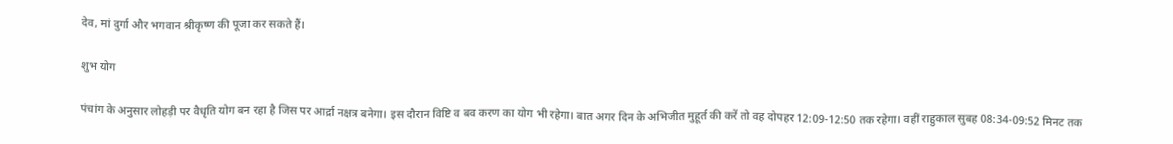देव, मां दुर्गा और भगवान श्रीकृष्ण की पूजा कर सकते हैं।

शुभ योग

पंचांग के अनुसार लोहड़ी पर वैधृति योग बन रहा है जिस पर आर्द्रा नक्षत्र बनेगा। इस दौरान विष्टि व बव करण का योग भी रहेगा। बात अगर दिन के अभिजीत मुहूर्त की करें तो वह दोपहर 12:09-12:50 तक रहेगा। वहीं राहुकाल सुबह 08:34-09:52 मिनट तक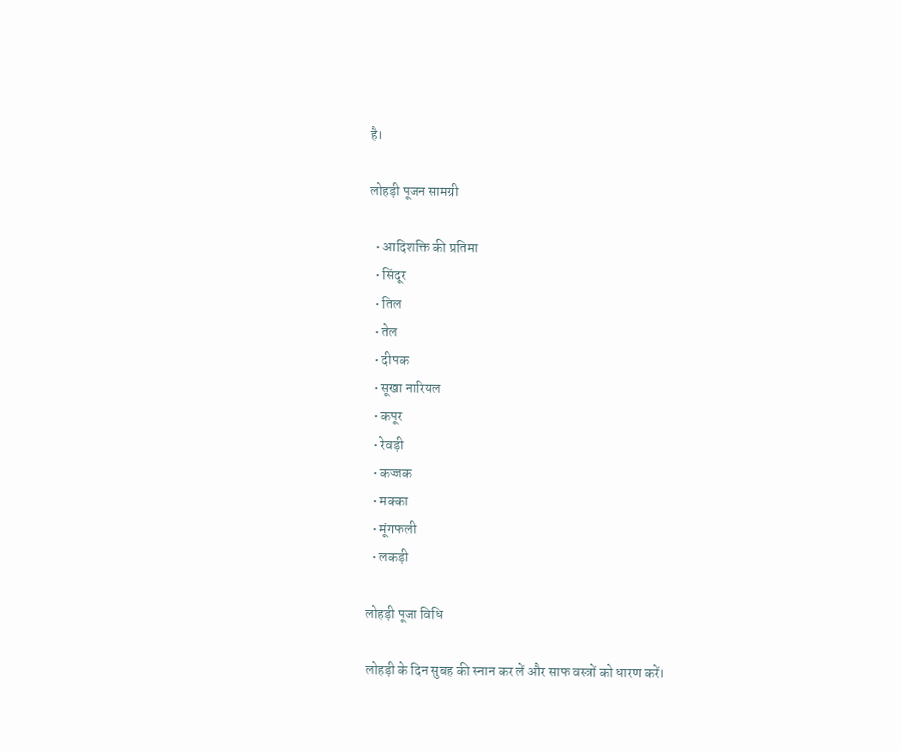है।

लोहड़ी पूजन सामग्री

  • आदिशक्ति की प्रतिमा
  • सिंदूर
  • तिल
  • तेल
  • दीपक
  • सूखा नारियल
  • कपूर
  • रेवड़ी
  • कज्जक
  • मक्का
  • मूंगफली
  • लकड़ी

लोहड़ी पूजा विधि

लोहड़ी के दिन सुबह की स्नान कर लें और साफ वस्त्रों को धारण करें।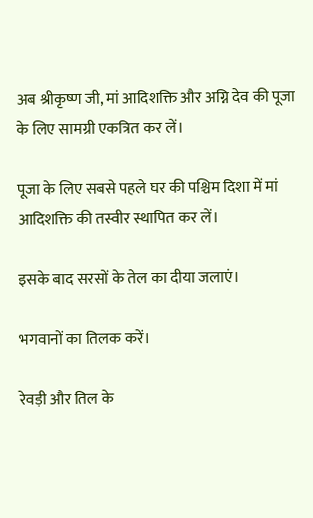अब श्रीकृष्ण जी, मां आदिशक्ति और अग्नि देव की पूजा के लिए सामग्री एकत्रित कर लें।

पूजा के लिए सबसे पहले घर की पश्चिम दिशा में मां आदिशक्ति की तस्वीर स्थापित कर लें।

इसके बाद सरसों के तेल का दीया जलाएं।

भगवानों का तिलक करें।

रेवड़ी और तिल के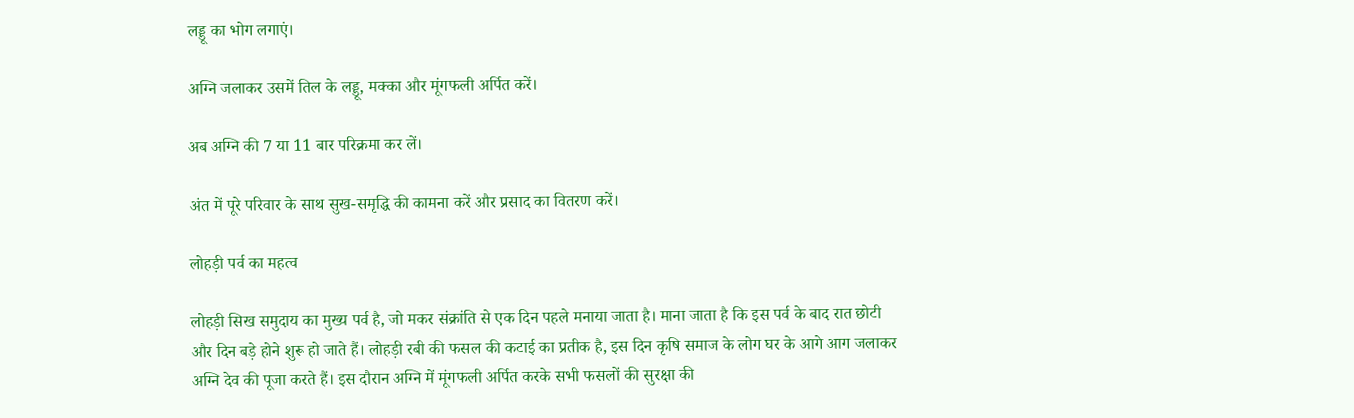लड्डू का भोग लगाएं।

अग्नि जलाकर उसमें तिल के लड्डू, मक्का और मूंगफली अर्पित करें।

अब अग्नि की 7 या 11 बार परिक्रमा कर लें।

अंत में पूरे परिवार के साथ सुख-समृद्धि की कामना करें और प्रसाद का वितरण करें।

लोहड़ी पर्व का महत्व

लोहड़ी सिख समुदाय का मुख्य पर्व है, जो मकर संक्रांति से एक दिन पहले मनाया जाता है। माना जाता है कि इस पर्व के बाद रात छोटी और दिन बड़े होने शुरू हो जाते हैं। लोहड़ी रबी की फसल की कटाई का प्रतीक है, इस दिन कृषि समाज के लोग घर के आगे आग जलाकर अग्नि देव की पूजा करते हैं। इस दौरान अग्नि में मूंगफली अर्पित करके सभी फसलों की सुरक्षा की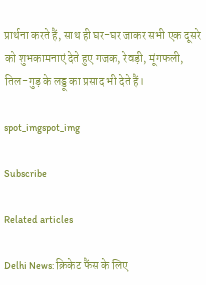प्रार्थना करते हैं, साथ ही घर-घर जाकर सभी एक दूसरे को शुभकामनाएं देते हुए गजक, रेवड़ी, मूंगफली, तिल-गुड़ के लड्डू का प्रसाद भी देते हैं।

spot_imgspot_img

Subscribe

Related articles

Delhi News: क्रिकेट फैंस के लिए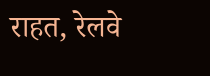राहत, रेलवे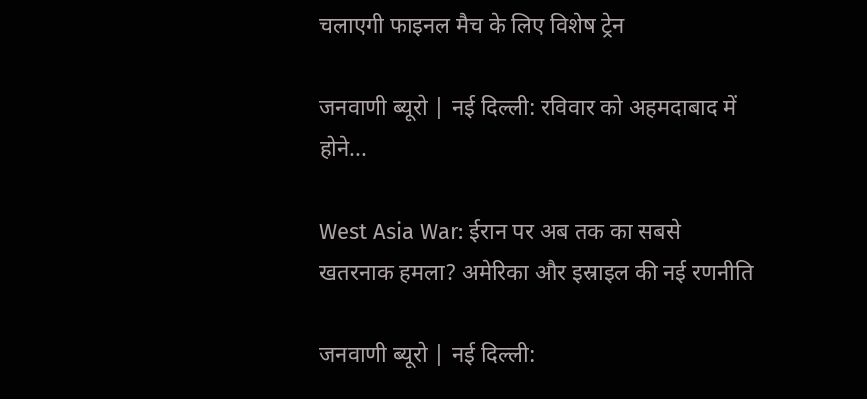चलाएगी फाइनल मैच के लिए विशेष ट्रेन

जनवाणी ब्यूरो | नई दिल्ली: रविवार को अहमदाबाद में होने...

West Asia War: ईरान पर अब तक का सबसे खतरनाक हमला? अमेरिका और इस्राइल की नई रणनीति

जनवाणी ब्यूरो | नई दिल्ली: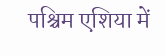पश्चिम एशिया में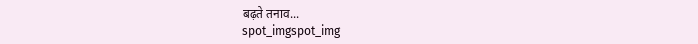बढ़ते तनाव...
spot_imgspot_img